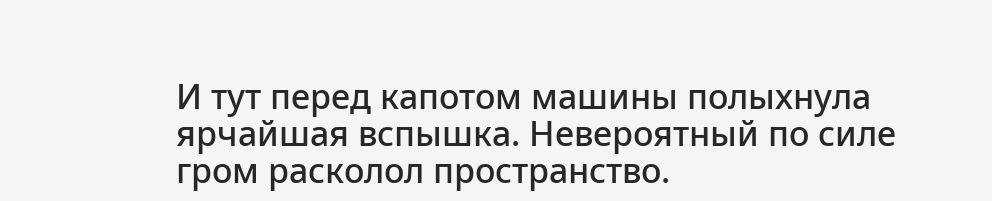И тут перед капотом машины полыхнула ярчайшая вспышка. Невероятный по силе гром расколол пространство.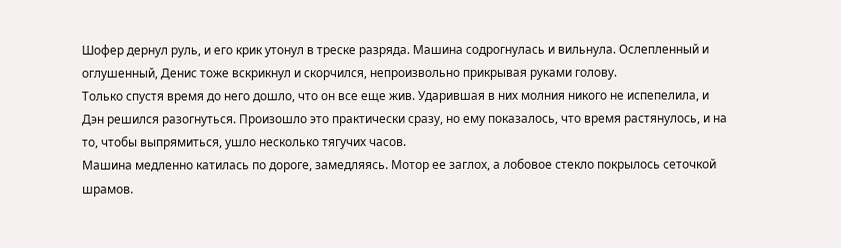Шофер дернул руль, и его крик утонул в треске разряда. Машина содрогнулась и вильнула. Ослепленный и оглушенный, Денис тоже вскрикнул и скорчился, непроизвольно прикрывая руками голову.
Только спустя время до него дошло, что он все еще жив. Ударившая в них молния никого не испепелила, и Дэн решился разогнуться. Произошло это практически сразу, но ему показалось, что время растянулось, и на то, чтобы выпрямиться, ушло несколько тягучих часов.
Машина медленно катилась по дороге, замедляясь. Мотор ее заглох, а лобовое стекло покрылось сеточкой шрамов.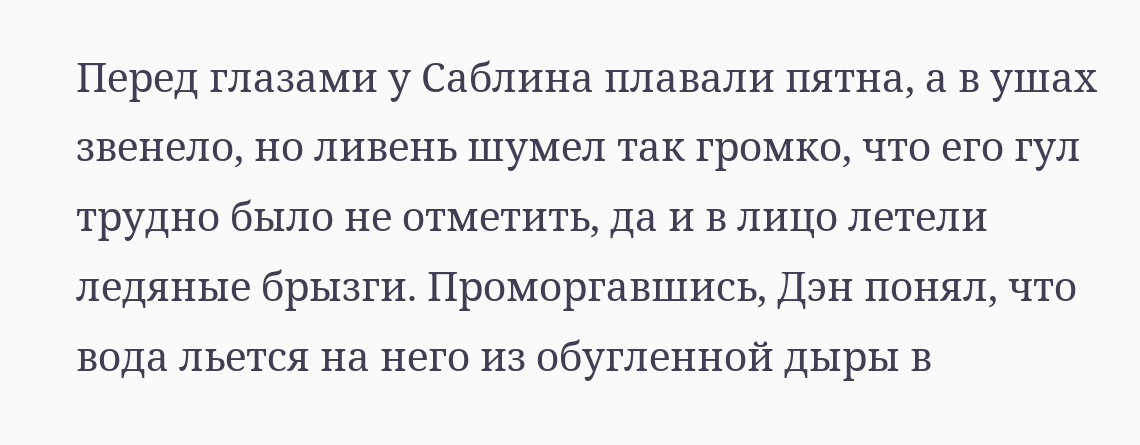Перед глазами у Саблина плавали пятна, а в ушах звенело, но ливень шумел так громко, что его гул трудно было не отметить, да и в лицо летели ледяные брызги. Проморгавшись, Дэн понял, что вода льется на него из обугленной дыры в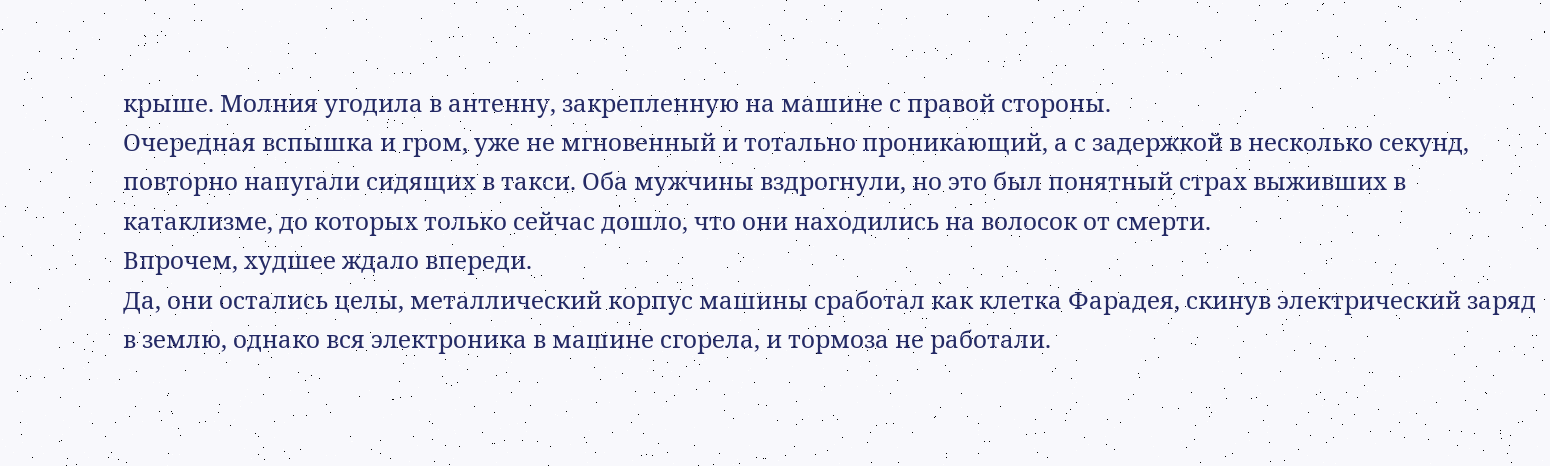крыше. Молния угодила в антенну, закрепленную на машине с правой стороны.
Очередная вспышка и гром, уже не мгновенный и тотально проникающий, а с задержкой в несколько секунд, повторно напугали сидящих в такси. Оба мужчины вздрогнули, но это был понятный страх выживших в катаклизме, до которых только сейчас дошло, что они находились на волосок от смерти.
Впрочем, худшее ждало впереди.
Да, они остались целы, металлический корпус машины сработал как клетка Фарадея, скинув электрический заряд в землю, однако вся электроника в машине сгорела, и тормоза не работали.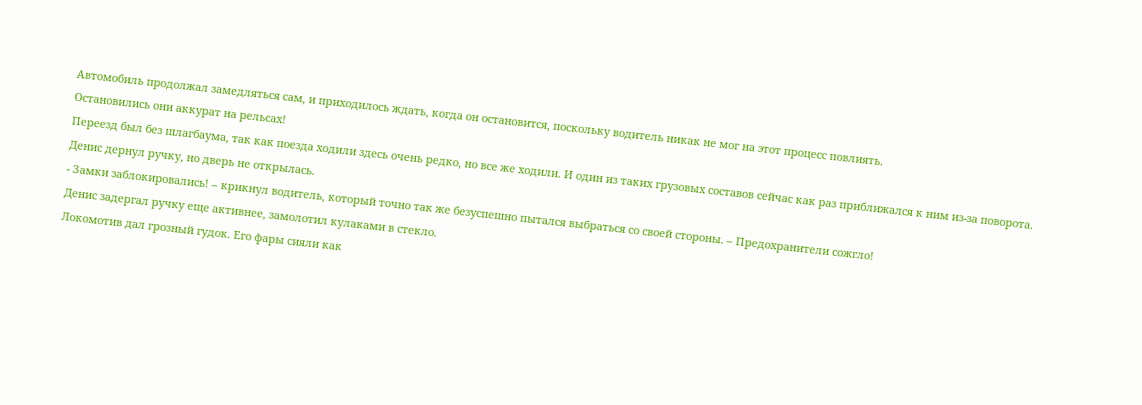Автомобиль продолжал замедляться сам, и приходилось ждать, когда он остановится, поскольку водитель никак не мог на этот процесс повлиять.
Остановились они аккурат на рельсах!
Переезд был без шлагбаума, так как поезда ходили здесь очень редко, но все же ходили. И один из таких грузовых составов сейчас как раз приближался к ним из-за поворота.
Денис дернул ручку, но дверь не открылась.
- Замки заблокировались! – крикнул водитель, который точно так же безуспешно пытался выбраться со своей стороны. – Предохранители сожгло!
Денис задергал ручку еще активнее, замолотил кулаками в стекло.
Локомотив дал грозный гудок. Его фары сияли как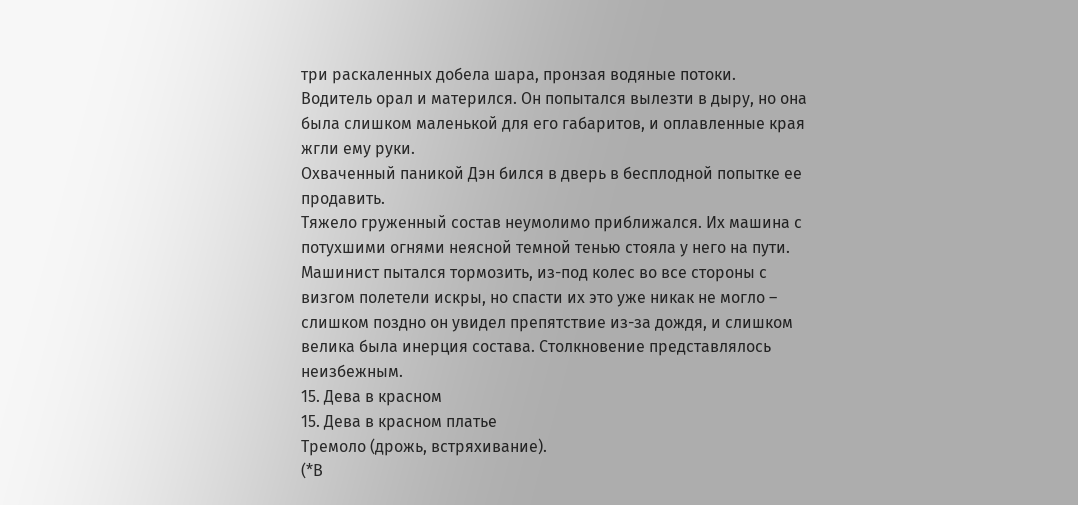три раскаленных добела шара, пронзая водяные потоки.
Водитель орал и матерился. Он попытался вылезти в дыру, но она была слишком маленькой для его габаритов, и оплавленные края жгли ему руки.
Охваченный паникой Дэн бился в дверь в бесплодной попытке ее продавить.
Тяжело груженный состав неумолимо приближался. Их машина с потухшими огнями неясной темной тенью стояла у него на пути.
Машинист пытался тормозить, из-под колес во все стороны с визгом полетели искры, но спасти их это уже никак не могло – слишком поздно он увидел препятствие из-за дождя, и слишком велика была инерция состава. Столкновение представлялось неизбежным.
15. Дева в красном
15. Дева в красном платье
Тремоло (дрожь, встряхивание).
(*В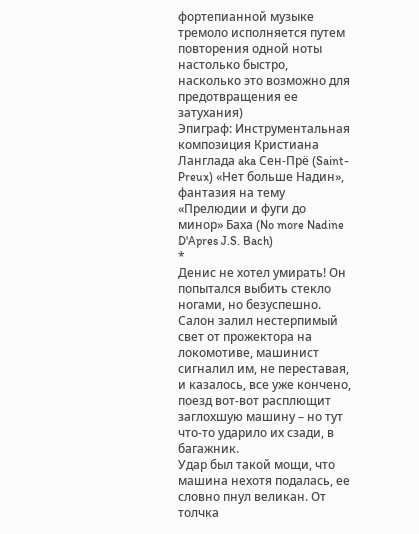фортепианной музыке тремоло исполняется путем повторения одной ноты настолько быстро, насколько это возможно для предотвращения ее затухания)
Эпиграф: Инструментальная композиция Кристиана Ланглада aka Сен-Прё (Saint-Preux) «Нет больше Надин», фантазия на тему «Прелюдии и фуги до минор» Баха (No more Nadine D'Apres J.S. Bach)
*
Денис не хотел умирать! Он попытался выбить стекло ногами, но безуспешно. Салон залил нестерпимый свет от прожектора на локомотиве, машинист сигналил им, не переставая, и казалось, все уже кончено, поезд вот-вот расплющит заглохшую машину – но тут что-то ударило их сзади, в багажник.
Удар был такой мощи, что машина нехотя подалась, ее словно пнул великан. От толчка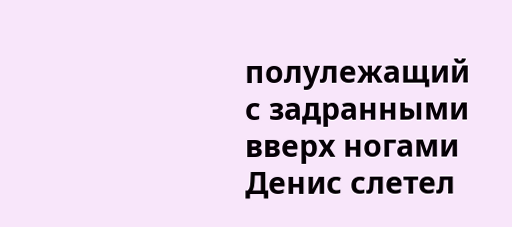полулежащий с задранными вверх ногами Денис слетел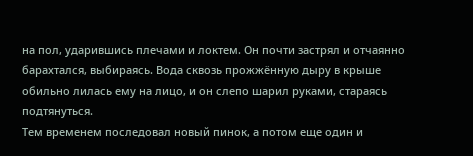на пол, ударившись плечами и локтем. Он почти застрял и отчаянно барахтался, выбираясь. Вода сквозь прожжённую дыру в крыше обильно лилась ему на лицо, и он слепо шарил руками, стараясь подтянуться.
Тем временем последовал новый пинок, а потом еще один и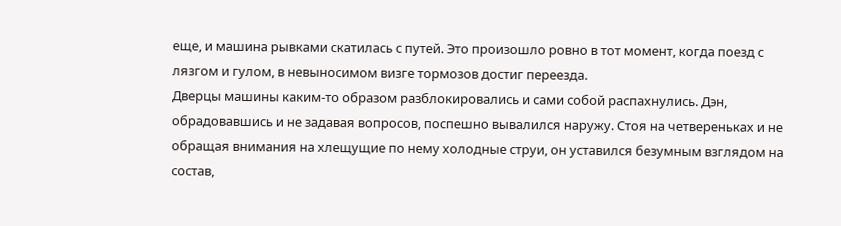еще, и машина рывками скатилась с путей. Это произошло ровно в тот момент, когда поезд с лязгом и гулом, в невыносимом визге тормозов достиг переезда.
Дверцы машины каким-то образом разблокировались и сами собой распахнулись. Дэн, обрадовавшись и не задавая вопросов, поспешно вывалился наружу. Стоя на четвереньках и не обращая внимания на хлещущие по нему холодные струи, он уставился безумным взглядом на состав,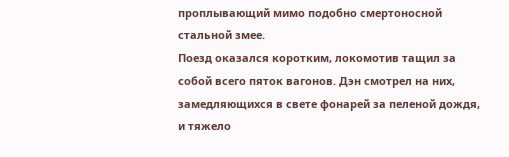проплывающий мимо подобно смертоносной стальной змее.
Поезд оказался коротким, локомотив тащил за собой всего пяток вагонов. Дэн смотрел на них, замедляющихся в свете фонарей за пеленой дождя, и тяжело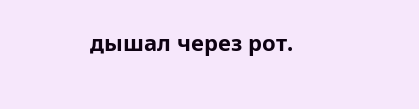дышал через рот.